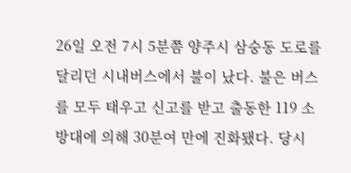26일 오전 7시 5분쯤 양주시 삼숭동 도로를 달리던 시내버스에서 불이 났다. 불은 버스를 모두 태우고 신고를 받고 출동한 119 소방대에 의해 30분여 만에 진화됐다. 당시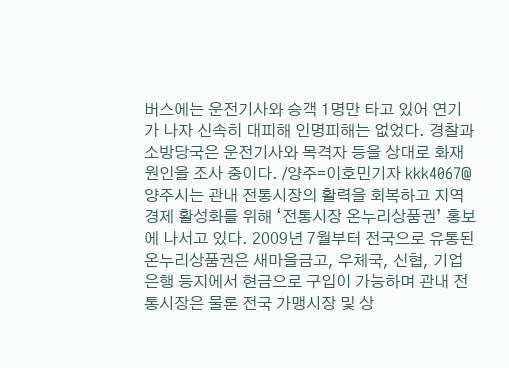버스에는 운전기사와 승객 1명만 타고 있어 연기가 나자 신속히 대피해 인명피해는 없었다. 경찰과 소방당국은 운전기사와 목격자 등을 상대로 화재 원인을 조사 중이다. /양주=이호민기자 kkk4067@
양주시는 관내 전통시장의 활력을 회복하고 지역경제 활성화를 위해 ‘전통시장 온누리상품권’ 홍보에 나서고 있다. 2009년 7월부터 전국으로 유통된 온누리상품권은 새마을금고, 우체국, 신협, 기업은행 등지에서 현금으로 구입이 가능하며 관내 전통시장은 물론 전국 가맹시장 및 상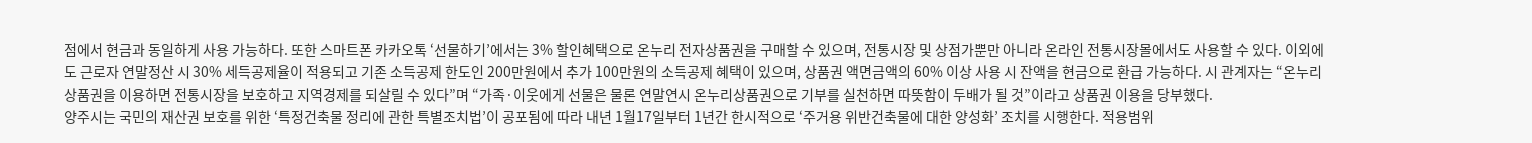점에서 현금과 동일하게 사용 가능하다. 또한 스마트폰 카카오톡 ‘선물하기’에서는 3% 할인혜택으로 온누리 전자상품권을 구매할 수 있으며, 전통시장 및 상점가뿐만 아니라 온라인 전통시장몰에서도 사용할 수 있다. 이외에도 근로자 연말정산 시 30% 세득공제율이 적용되고 기존 소득공제 한도인 200만원에서 추가 100만원의 소득공제 혜택이 있으며, 상품권 액면금액의 60% 이상 사용 시 잔액을 현금으로 환급 가능하다. 시 관계자는 “온누리상품권을 이용하면 전통시장을 보호하고 지역경제를 되살릴 수 있다”며 “가족·이웃에게 선물은 물론 연말연시 온누리상품권으로 기부를 실천하면 따뜻함이 두배가 될 것”이라고 상품권 이용을 당부했다.
양주시는 국민의 재산권 보호를 위한 ‘특정건축물 정리에 관한 특별조치법’이 공포됨에 따라 내년 1월17일부터 1년간 한시적으로 ‘주거용 위반건축물에 대한 양성화’ 조치를 시행한다. 적용범위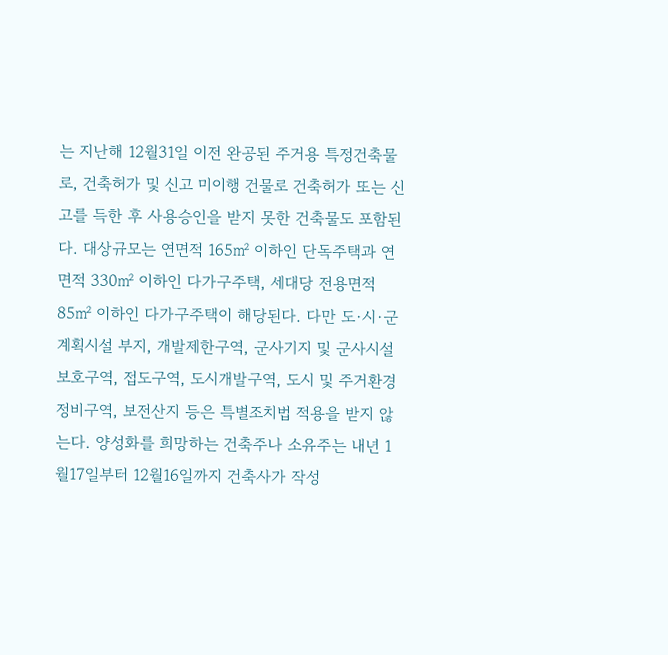는 지난해 12월31일 이전 완공된 주거용 특정건축물로, 건축허가 및 신고 미이행 건물로 건축허가 또는 신고를 득한 후 사용승인을 받지 못한 건축물도 포함된다. 대상규모는 연면적 165㎡ 이하인 단독주택과 연면적 330㎡ 이하인 다가구주택, 세대당 전용면적 85㎡ 이하인 다가구주택이 해당된다. 다만 도·시·군 계획시설 부지, 개발제한구역, 군사기지 및 군사시설 보호구역, 접도구역, 도시개발구역, 도시 및 주거환경 정비구역, 보전산지 등은 특별조치법 적용을 받지 않는다. 양성화를 희망하는 건축주나 소유주는 내년 1월17일부터 12월16일까지 건축사가 작성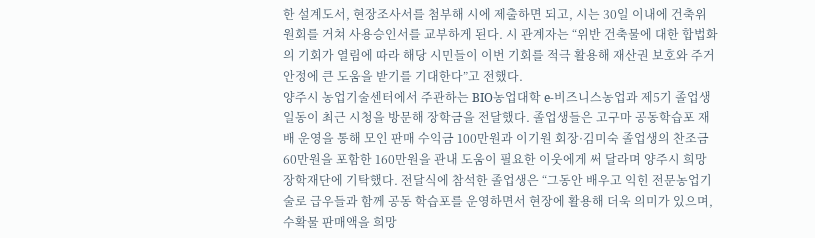한 설계도서, 현장조사서를 첨부해 시에 제출하면 되고, 시는 30일 이내에 건축위원회를 거쳐 사용승인서를 교부하게 된다. 시 관계자는 “위반 건축물에 대한 합법화의 기회가 열림에 따라 해당 시민들이 이번 기회를 적극 활용해 재산권 보호와 주거 안정에 큰 도움을 받기를 기대한다”고 전했다.
양주시 농업기술센터에서 주관하는 BIO농업대학 e-비즈니스농업과 제5기 졸업생 일동이 최근 시청을 방문해 장학금을 전달했다. 졸업생들은 고구마 공동학습포 재배 운영을 통해 모인 판매 수익금 100만원과 이기원 회장·김미숙 졸업생의 찬조금 60만원을 포함한 160만원을 관내 도움이 필요한 이웃에게 써 달라며 양주시 희망장학재단에 기탁했다. 전달식에 참석한 졸업생은 “그동안 배우고 익힌 전문농업기술로 급우들과 함께 공동 학습포를 운영하면서 현장에 활용해 더욱 의미가 있으며, 수확물 판매액을 희망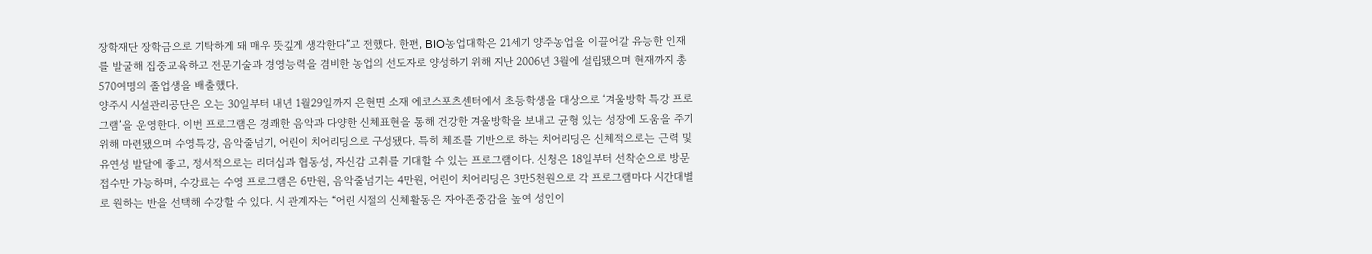장학재단 장학금으로 기탁하게 돼 매우 뜻깊게 생각한다”고 전했다. 한편, BIO농업대학은 21세기 양주농업을 이끌어갈 유능한 인재를 발굴해 집중교육하고 전문기술과 경영능력을 겸비한 농업의 선도자로 양성하기 위해 지난 2006년 3월에 설립됐으며 현재까지 총 570여명의 졸업생을 배출했다.
양주시 시설관리공단은 오는 30일부터 내년 1월29일까지 은현면 소재 에코스포츠센터에서 초등학생을 대상으로 ‘겨울방학 특강 프로그램’을 운영한다. 이번 프로그램은 경쾌한 음악과 다양한 신체표현을 통해 건강한 겨울방학을 보내고 균형 있는 성장에 도움을 주기 위해 마련됐으며 수영특강, 음악줄넘기, 어린이 치어리딩으로 구성됐다. 특히 체조를 기반으로 하는 치어리딩은 신체적으로는 근력 및 유연성 발달에 좋고, 정서적으로는 리더십과 협동성, 자신감 고취를 기대할 수 있는 프로그램이다. 신청은 18일부터 선착순으로 방문접수만 가능하며, 수강료는 수영 프로그램은 6만원, 음악줄넘기는 4만원, 어린이 치어리딩은 3만5천원으로 각 프로그램마다 시간대별로 원하는 반을 선택해 수강할 수 있다. 시 관계자는 “어린 시절의 신체활동은 자아존중감을 높여 성인이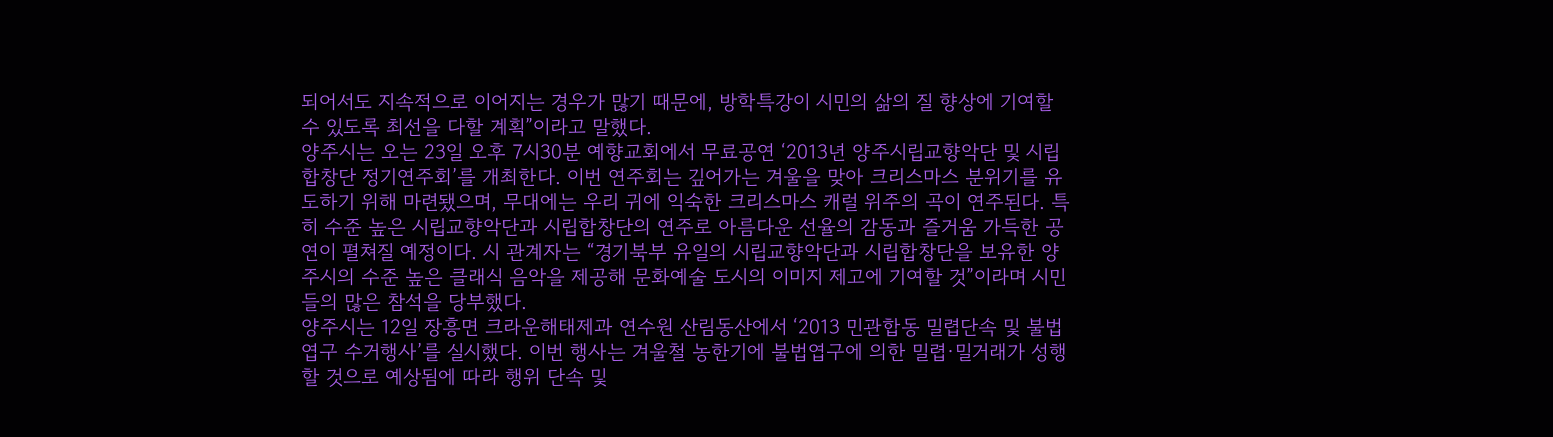되어서도 지속적으로 이어지는 경우가 많기 때문에, 방학특강이 시민의 삶의 질 향상에 기여할 수 있도록 최선을 다할 계획”이라고 말했다.
양주시는 오는 23일 오후 7시30분 예향교회에서 무료공연 ‘2013년 양주시립교향악단 및 시립합창단 정기연주회’를 개최한다. 이번 연주회는 깊어가는 겨울을 맞아 크리스마스 분위기를 유도하기 위해 마련됐으며, 무대에는 우리 귀에 익숙한 크리스마스 캐럴 위주의 곡이 연주된다. 특히 수준 높은 시립교향악단과 시립합창단의 연주로 아름다운 선율의 감동과 즐거움 가득한 공연이 펼쳐질 예정이다. 시 관계자는 “경기북부 유일의 시립교향악단과 시립합창단을 보유한 양주시의 수준 높은 클래식 음악을 제공해 문화예술 도시의 이미지 제고에 기여할 것”이라며 시민들의 많은 참석을 당부했다.
양주시는 12일 장흥면 크라운해태제과 연수원 산림동산에서 ‘2013 민관합동 밀렵단속 및 불법엽구 수거행사’를 실시했다. 이번 행사는 겨울철 농한기에 불법엽구에 의한 밀렵·밀거래가 성행할 것으로 예상됨에 따라 행위 단속 및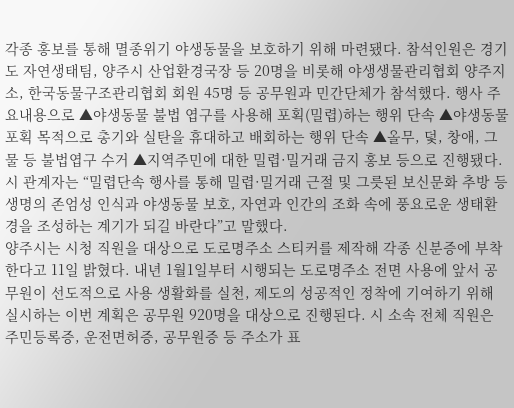각종 홍보를 통해 멸종위기 야생동물을 보호하기 위해 마련됐다. 참석인원은 경기도 자연생태팀, 양주시 산업환경국장 등 20명을 비롯해 야생생물관리협회 양주지소, 한국동물구조관리협회 회원 45명 등 공무원과 민간단체가 참석했다. 행사 주요내용으로 ▲야생동물 불법 엽구를 사용해 포획(밀렵)하는 행위 단속 ▲야생동물 포획 목적으로 총기와 실탄을 휴대하고 배회하는 행위 단속 ▲올무, 덫, 창애, 그물 등 불법엽구 수거 ▲지역주민에 대한 밀렵·밀거래 금지 홍보 등으로 진행됐다. 시 관계자는 “밀렵단속 행사를 통해 밀렵·밀거래 근절 및 그릇된 보신문화 추방 등 생명의 존엄성 인식과 야생동물 보호, 자연과 인간의 조화 속에 풍요로운 생태환경을 조성하는 계기가 되길 바란다”고 말했다.
양주시는 시청 직원을 대상으로 도로명주소 스티커를 제작해 각종 신분증에 부착한다고 11일 밝혔다. 내년 1월1일부터 시행되는 도로명주소 전면 사용에 앞서 공무원이 선도적으로 사용 생활화를 실천, 제도의 성공적인 정착에 기여하기 위해 실시하는 이번 계획은 공무원 920명을 대상으로 진행된다. 시 소속 전체 직원은 주민등록증, 운전면허증, 공무원증 등 주소가 표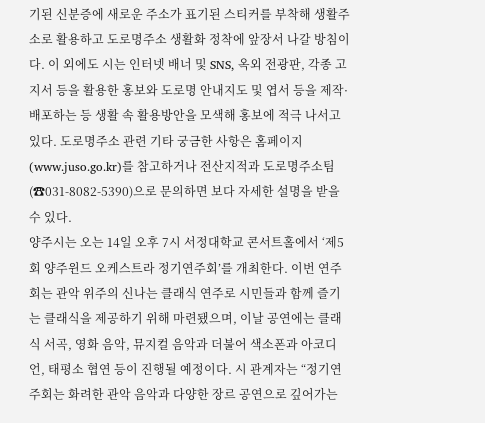기된 신분증에 새로운 주소가 표기된 스티커를 부착해 생활주소로 활용하고 도로명주소 생활화 정착에 앞장서 나갈 방침이다. 이 외에도 시는 인터넷 배너 및 SNS, 옥외 전광판, 각종 고지서 등을 활용한 홍보와 도로명 안내지도 및 엽서 등을 제작·배포하는 등 생활 속 활용방안을 모색해 홍보에 적극 나서고 있다. 도로명주소 관련 기타 궁금한 사항은 홈페이지(www.juso.go.kr)를 참고하거나 전산지적과 도로명주소팀(☎031-8082-5390)으로 문의하면 보다 자세한 설명을 받을 수 있다.
양주시는 오는 14일 오후 7시 서정대학교 콘서트홀에서 ‘제5회 양주윈드 오케스트라 정기연주회’를 개최한다. 이번 연주회는 관악 위주의 신나는 클래식 연주로 시민들과 함께 즐기는 클래식을 제공하기 위해 마련됐으며, 이날 공연에는 클래식 서곡, 영화 음악, 뮤지컬 음악과 더불어 색소폰과 아코디언, 태평소 협연 등이 진행될 예정이다. 시 관계자는 “정기연주회는 화려한 관악 음악과 다양한 장르 공연으로 깊어가는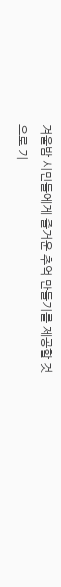겨울밤 시민들에게 즐거운 추억 만들기를 제공할 것으로 기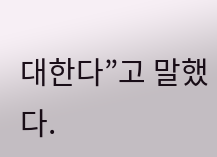대한다”고 말했다.